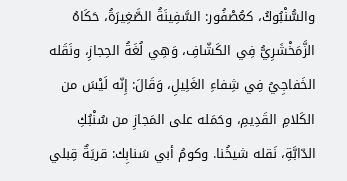والسُّنْبُوكُ، كعُصْفُور: السَّفِينَةُ الصَّغِيرَةُ، حَكَاهُ الزَّمَخْشَرِيُّ فِي الكَشّافِ، وَهِي لُغَةُ الحِجازِ، ونَقَله الخَفاجِيُ فِي شِفاءِ الغَلِيلِ، وَقَالَ: إِنّه لَيْسَ من الكَلامِ القَدِيمِ، وحَمَله على المَجازِ من سُنْبُكِ الدّابَّةِ، نَقله شيخُنا. وكومُ أبي سَنابِك: قريَةٌ قِبلي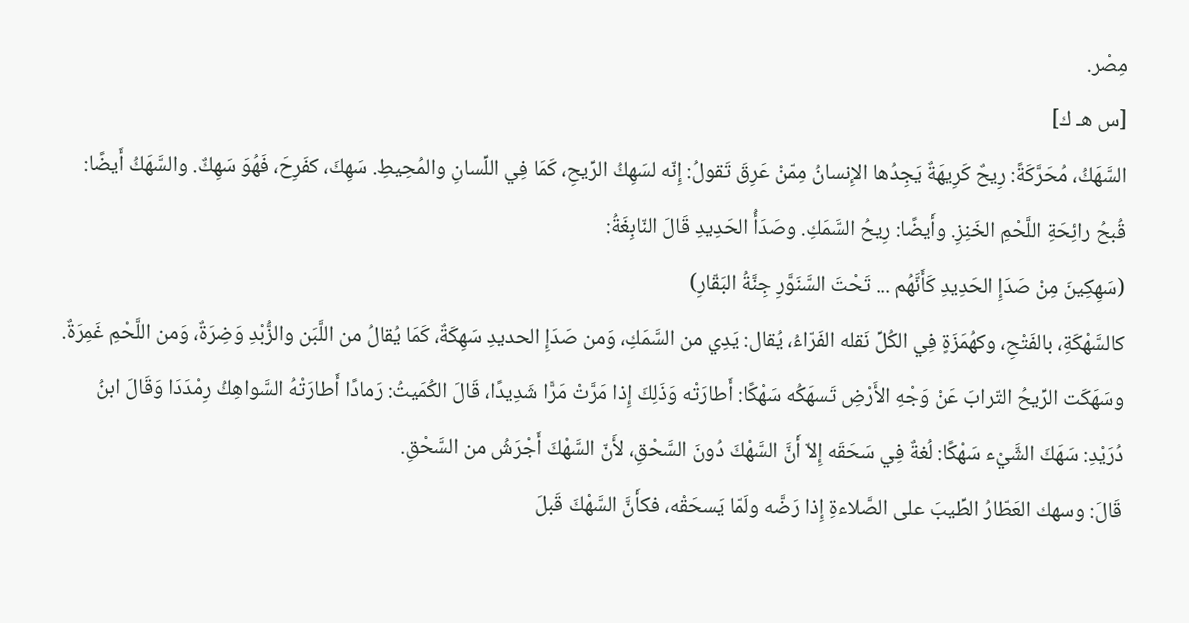مِصْر.
[س هـ ك]
السَّهَكُ، مُحَرَّكَةً: رِيحٌ كَرِيهَةٌ يَجِدُها الإِنسانُ مِمّنْ عَرِقَ تَقولُ: إِنّه لسَهِكُ الرِّيحِ، كَمَا فِي اللِّسانِ والمُحِيطِ. سَهِكَ، كفَرِحَ، فَهُوَ سَهِكٌ. والسَّهَكُ أَيضًا: قُبحُ رائِحَةِ اللَّحْمِ الخَنِزِ. وأَيضًا: رِيحُ السَّمَكِ. وصَدَأُ الحَدِيدِ قَالَ النّابِغَةُ:
(سَهِكِينَ مِنْ صَدَإِ الحَدِيدِ كَأَنَّهُم ... تَحْتَ السَّنَوَّرِ جِنَّةُ البَقّارِ)
كالسَّهْكَةِ، بالفَتْحِ، وكهُمَزَةٍ فِي الكُلِّ نَقله الفَرّاءُ، يُقال: يَدِي من السَّمَكِ، وَمن صَدَإِ الحديدِ سَهِكَةٌ، كَمَا يُقالُ من اللَّبَن والزُّبْدِ وَضِرَةٌ، وَمن اللَّحْمِ غَمِرَةٌ. وسَهَكَت الرِّيحُ التّرابَ عَنْ وَجْهِ الأَرْضِ تَسهَكُه سَهْكًا: أَطارَتْه وَذَلِكَ إِذا مَرَّتْ مَرًّا شَدِيدًا، قَالَ الكُمَيتُ: رَمادًا أَطارَتْهُ السَّواهِكُ رِمْدَدَا وَقَالَ ابنُ دُرَيْدِ: سَهَكَ الشَّيْء سَهْكًا: لُغةٌ فِي سَحَقَه إِلاّ أَنَّ السَّهْكَ دُونَ السَّحْقِ، لأَنّ السَّهْكَ أَجْرَشُ من السَّحْقِ.
قَالَ: وسهك العَطّارُ الطِّيبَ على الصَّلاءةِ إِذا رَضَّه ولَمّا يَسحَقْه، فكأَنَّ السَّهْكَ قَبلَ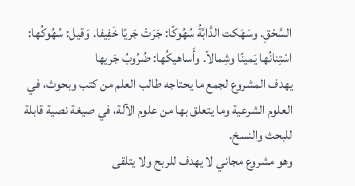السَّحْقِ. وسَهَكت الدَّابَّةُ سُهُوكًا: جَرَتْ جَريًا خَفِيفا. وَقيل: سُهُوكُها: اسْتِنانُها يَمينًا وشِمالاً. وأَساهيكُها: ضُرُوبُ جَريها
يهدف المشروع لجمع ما يحتاجه طالب العلم من كتب وبحوث، في العلوم الشرعية وما يتعلق بها من علوم الآلة، في صيغة نصية قابلة للبحث والنسخ.
وهو مشروع مجاني لا يهدف للربح ولا يتلقى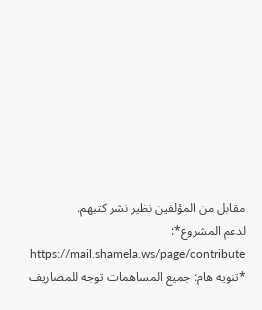مقابل من المؤلفين نظير نشر كتبهم.
لدعم المشروع*: https://mail.shamela.ws/page/contribute
*تنويه هام: جميع المساهمات توجه للمصاريف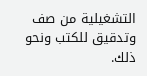التشغيلية من صف وتدقيق للكتب ونحو ذلك.